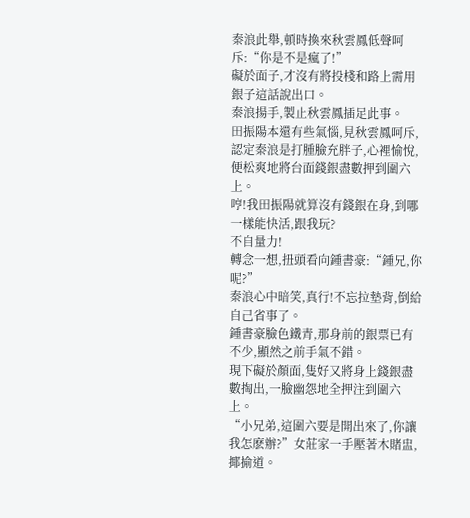秦浪此舉,頓時換來秋雲鳳低聲呵斥:“你是不是瘋了!”
礙於面子,才沒有將投棧和路上需用銀子這話說出口。
秦浪揚手,製止秋雲鳳插足此事。
田振陽本還有些氣惱,見秋雲鳳呵斥,認定秦浪是打腫臉充胖子,心裡愉悅,便松爽地將台面錢銀盡數押到圍六上。
哼!我田振陽就算沒有錢銀在身,到哪一樣能快活,跟我玩?
不自量力!
轉念一想,扭頭看向鍾書豪:“鍾兄,你呢?”
秦浪心中暗笑,真行!不忘拉墊背,倒給自己省事了。
鍾書豪臉色鐵青,那身前的銀票已有不少,顯然之前手氣不錯。
現下礙於顏面,隻好又將身上錢銀盡數掏出,一臉幽怨地全押注到圍六上。
“小兄弟,這圍六要是開出來了,你讓我怎麽辦?”女莊家一手壓著木賭盅,揶揄道。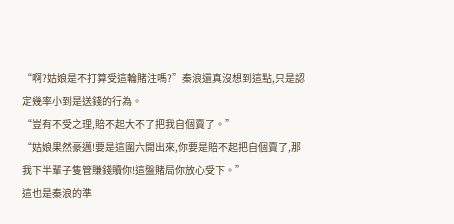“啊?姑娘是不打算受這輪賭注嗎?”秦浪還真沒想到這點,只是認定幾率小到是送錢的行為。
“豈有不受之理,賠不起大不了把我自個賣了。”
“姑娘果然豪邁!要是這圍六開出來,你要是賠不起把自個賣了,那我下半輩子隻管賺錢贖你!這盤賭局你放心受下。”
這也是秦浪的準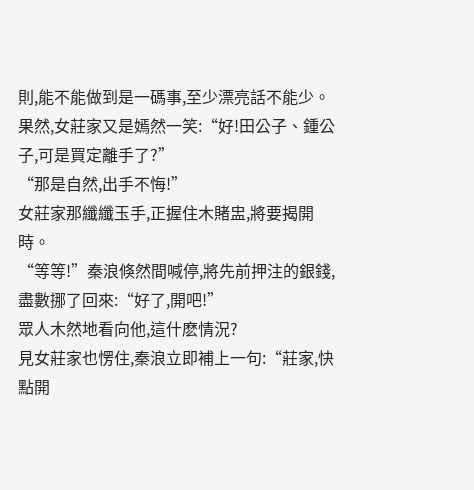則,能不能做到是一碼事,至少漂亮話不能少。
果然,女莊家又是嫣然一笑:“好!田公子、鍾公子,可是買定離手了?”
“那是自然,出手不悔!”
女莊家那纖纖玉手,正握住木賭盅,將要揭開時。
“等等!”秦浪倏然間喊停,將先前押注的銀錢,盡數挪了回來:“好了,開吧!”
眾人木然地看向他,這什麽情況?
見女莊家也愣住,秦浪立即補上一句:“莊家,快點開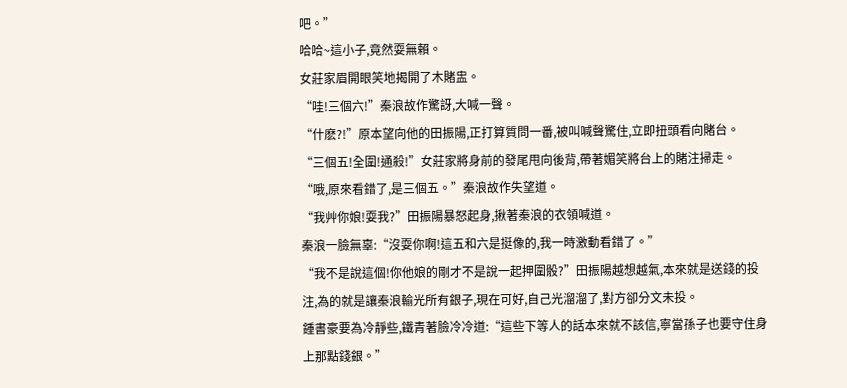吧。”
哈哈~這小子,竟然耍無賴。
女莊家眉開眼笑地揭開了木賭盅。
“哇!三個六!”秦浪故作驚訝,大喊一聲。
“什麽?!”原本望向他的田振陽,正打算質問一番,被叫喊聲驚住,立即扭頭看向賭台。
“三個五!全圍!通殺!”女莊家將身前的發尾甩向後背,帶著媚笑將台上的賭注掃走。
“哦,原來看錯了,是三個五。”秦浪故作失望道。
“我艸你娘!耍我?”田振陽暴怒起身,揪著秦浪的衣領喊道。
秦浪一臉無辜:“沒耍你啊!這五和六是挺像的,我一時激動看錯了。”
“我不是說這個!你他娘的剛才不是說一起押圍骰?”田振陽越想越氣,本來就是送錢的投注,為的就是讓秦浪輸光所有銀子,現在可好,自己光溜溜了,對方卻分文未投。
鍾書豪要為冷靜些,鐵青著臉冷冷道:“這些下等人的話本來就不該信,寧當孫子也要守住身上那點錢銀。”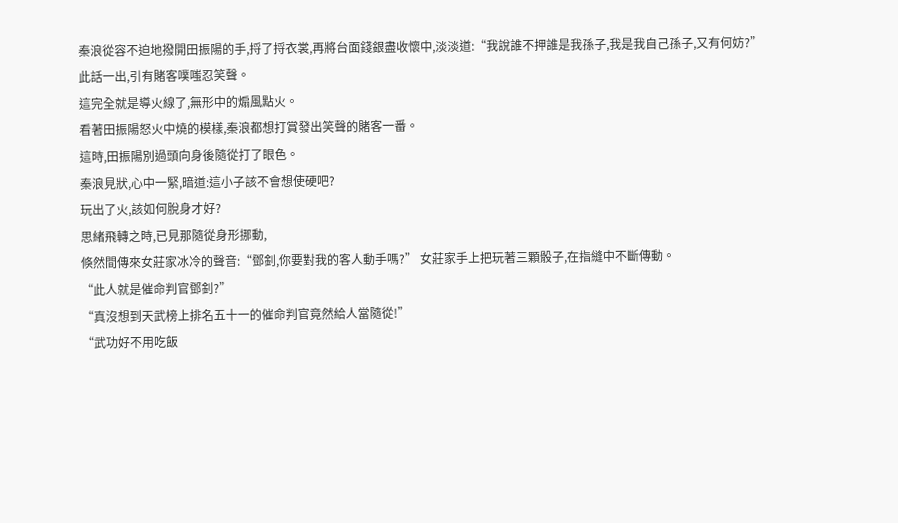秦浪從容不迫地撥開田振陽的手,捋了捋衣裳,再將台面錢銀盡收懷中,淡淡道:“我說誰不押誰是我孫子,我是我自己孫子,又有何妨?”
此話一出,引有賭客噗嗤忍笑聲。
這完全就是導火線了,無形中的煽風點火。
看著田振陽怒火中燒的模樣,秦浪都想打賞發出笑聲的賭客一番。
這時,田振陽別過頭向身後隨從打了眼色。
秦浪見狀,心中一緊,暗道:這小子該不會想使硬吧?
玩出了火,該如何脫身才好?
思緒飛轉之時,已見那隨從身形挪動,
倏然間傳來女莊家冰冷的聲音:“鄧釗,你要對我的客人動手嗎?” 女莊家手上把玩著三顆骰子,在指縫中不斷傳動。
“此人就是催命判官鄧釗?”
“真沒想到天武榜上排名五十一的催命判官竟然給人當隨從!”
“武功好不用吃飯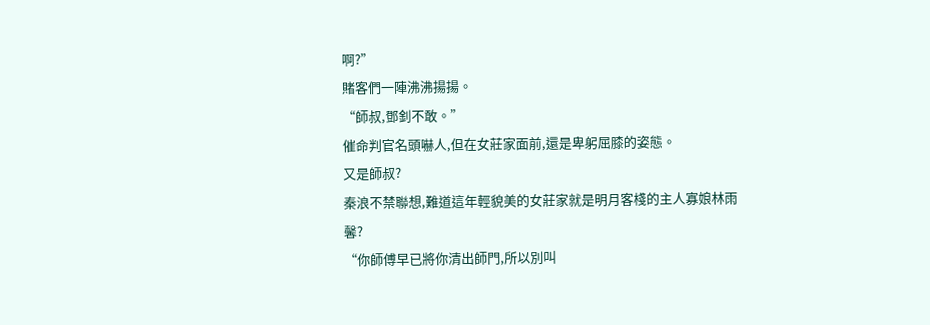啊?”
賭客們一陣沸沸揚揚。
“師叔,鄧釗不敢。”
催命判官名頭嚇人,但在女莊家面前,還是卑躬屈膝的姿態。
又是師叔?
秦浪不禁聯想,難道這年輕貌美的女莊家就是明月客棧的主人寡娘林雨馨?
“你師傅早已將你清出師門,所以別叫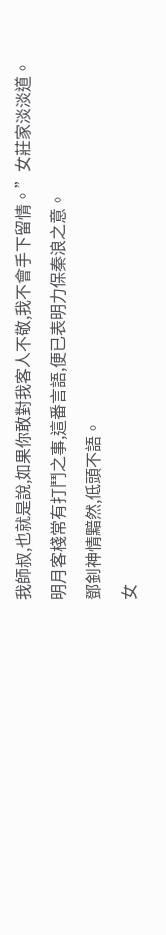我師叔,也就是說,如果你敢對我客人不敬,我不會手下留情。”女莊家淡淡道。
明月客棧常有打鬥之事,這番言語,便已表明力保秦浪之意。
鄧釗神情黯然,低頭不語。
女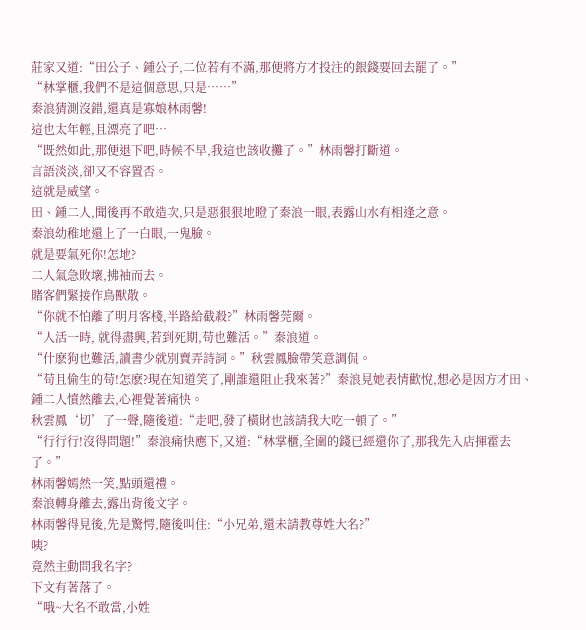莊家又道:“田公子、鍾公子,二位若有不滿,那便將方才投注的銀錢要回去罷了。”
“林掌櫃,我們不是這個意思,只是……”
秦浪猜測沒錯,還真是寡娘林雨馨!
這也太年輕,且漂亮了吧…
“既然如此,那便退下吧,時候不早,我這也該收攤了。”林雨馨打斷道。
言語淡淡,卻又不容置否。
這就是威望。
田、鍾二人,聞後再不敢造次,只是惡狠狠地瞪了秦浪一眼,表露山水有相逢之意。
秦浪幼稚地還上了一白眼,一鬼臉。
就是要氣死你!怎地?
二人氣急敗壞,拂袖而去。
賭客們緊接作鳥獸散。
“你就不怕離了明月客棧,半路給截殺?”林雨馨莞爾。
“人活一時, 就得盡興,若到死期,苟也難活。”秦浪道。
“什麽狗也難活,讀書少就別賣弄詩詞。”秋雲鳳臉帶笑意調侃。
“苟且偷生的苟!怎麽?現在知道笑了,剛誰還阻止我來著?”秦浪見她表情歡悅,想必是因方才田、鍾二人憤然離去,心裡覺著痛快。
秋雲鳳‘切’了一聲,隨後道:“走吧,發了橫財也該請我大吃一頓了。”
“行行行!沒得問題!”秦浪痛快應下,又道:“林掌櫃,全圍的錢已經還你了,那我先入店揮霍去了。”
林雨馨嫣然一笑,點頭還禮。
秦浪轉身離去,露出背後文字。
林雨馨得見後,先是驚愕,隨後叫住:“小兄弟,還未請教尊姓大名?”
咦?
竟然主動問我名字?
下文有著落了。
“哦~大名不敢當,小姓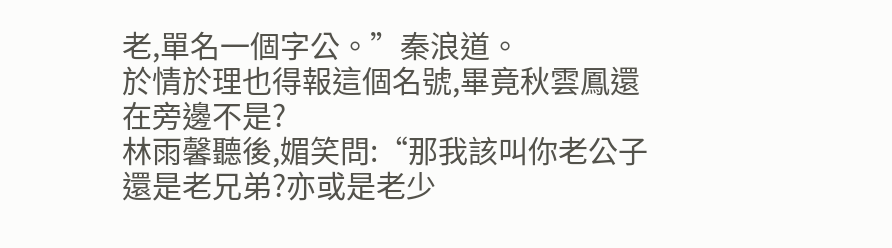老,單名一個字公。”秦浪道。
於情於理也得報這個名號,畢竟秋雲鳳還在旁邊不是?
林雨馨聽後,媚笑問:“那我該叫你老公子還是老兄弟?亦或是老少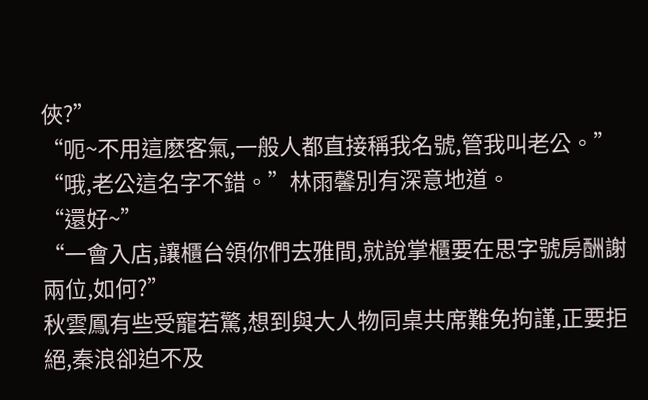俠?”
“呃~不用這麽客氣,一般人都直接稱我名號,管我叫老公。”
“哦,老公這名字不錯。”林雨馨別有深意地道。
“還好~”
“一會入店,讓櫃台領你們去雅間,就說掌櫃要在思字號房酬謝兩位,如何?”
秋雲鳳有些受寵若驚,想到與大人物同桌共席難免拘謹,正要拒絕,秦浪卻迫不及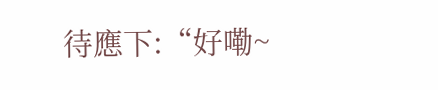待應下:“好嘞~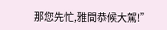那您先忙,雅間恭候大駕!”